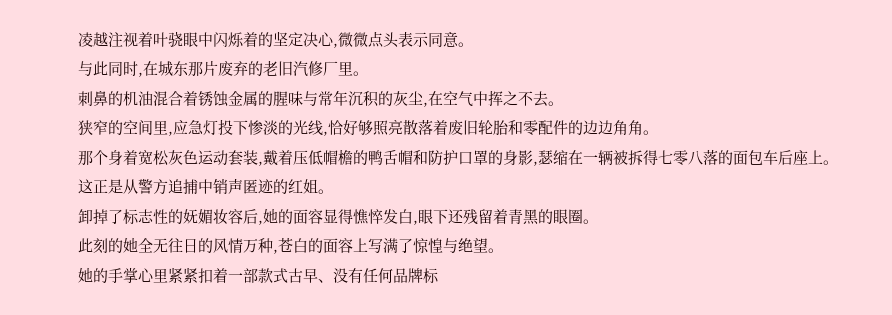凌越注视着叶骁眼中闪烁着的坚定决心,微微点头表示同意。
与此同时,在城东那片废弃的老旧汽修厂里。
刺鼻的机油混合着锈蚀金属的腥味与常年沉积的灰尘,在空气中挥之不去。
狭窄的空间里,应急灯投下惨淡的光线,恰好够照亮散落着废旧轮胎和零配件的边边角角。
那个身着宽松灰色运动套装,戴着压低帽檐的鸭舌帽和防护口罩的身影,瑟缩在一辆被拆得七零八落的面包车后座上。
这正是从警方追捕中销声匿迹的红姐。
卸掉了标志性的妩媚妆容后,她的面容显得憔悴发白,眼下还残留着青黑的眼圈。
此刻的她全无往日的风情万种,苍白的面容上写满了惊惶与绝望。
她的手掌心里紧紧扣着一部款式古早、没有任何品牌标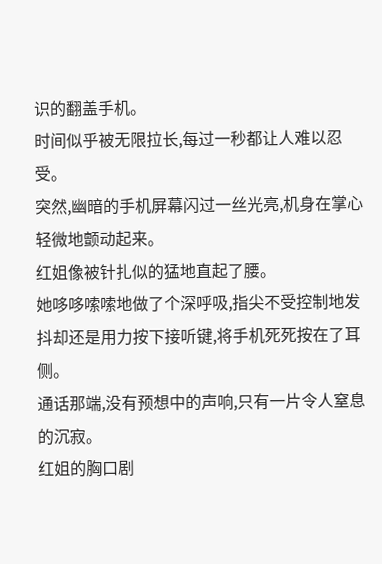识的翻盖手机。
时间似乎被无限拉长,每过一秒都让人难以忍受。
突然,幽暗的手机屏幕闪过一丝光亮,机身在掌心轻微地颤动起来。
红姐像被针扎似的猛地直起了腰。
她哆哆嗦嗦地做了个深呼吸,指尖不受控制地发抖却还是用力按下接听键,将手机死死按在了耳侧。
通话那端,没有预想中的声响,只有一片令人窒息的沉寂。
红姐的胸口剧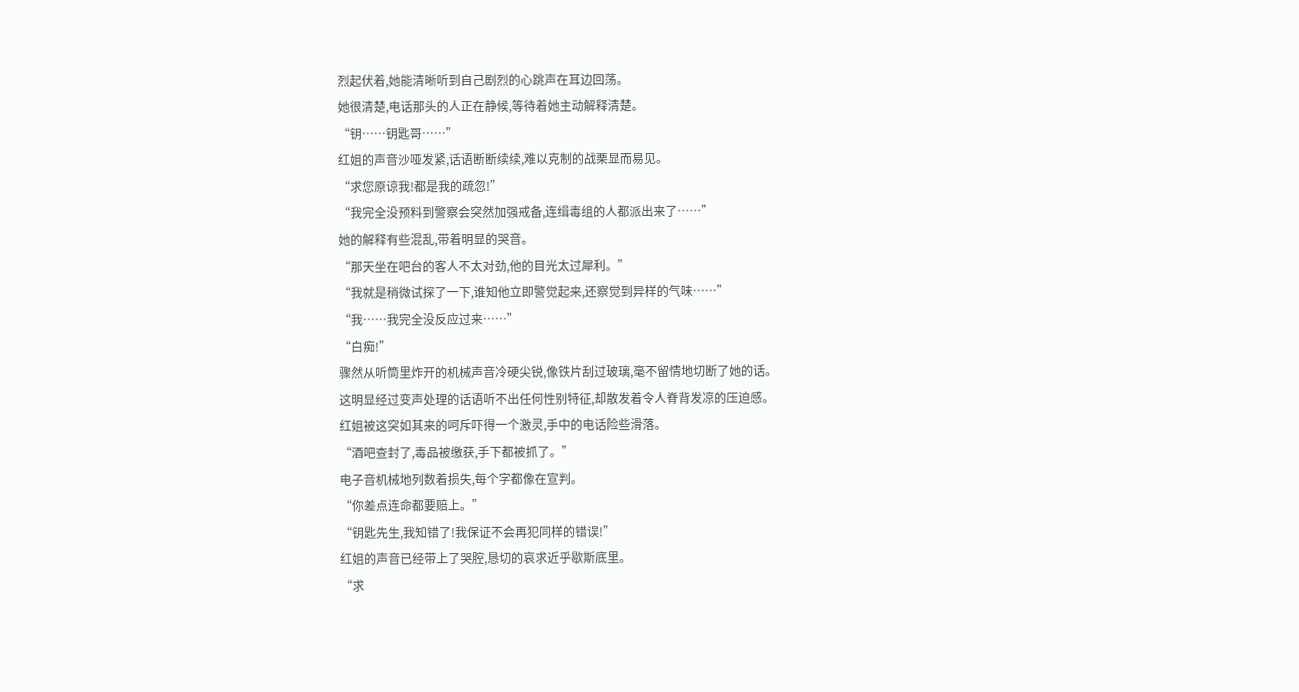烈起伏着,她能清晰听到自己剧烈的心跳声在耳边回荡。
她很清楚,电话那头的人正在静候,等待着她主动解释清楚。
“钥……钥匙哥……”
红姐的声音沙哑发紧,话语断断续续,难以克制的战栗显而易见。
“求您原谅我!都是我的疏忽!”
“我完全没预料到警察会突然加强戒备,连缉毒组的人都派出来了……”
她的解释有些混乱,带着明显的哭音。
“那天坐在吧台的客人不太对劲,他的目光太过犀利。”
“我就是稍微试探了一下,谁知他立即警觉起来,还察觉到异样的气味……”
“我……我完全没反应过来……”
“白痴!”
骤然从听筒里炸开的机械声音冷硬尖锐,像铁片刮过玻璃,毫不留情地切断了她的话。
这明显经过变声处理的话语听不出任何性别特征,却散发着令人脊背发凉的压迫感。
红姐被这突如其来的呵斥吓得一个激灵,手中的电话险些滑落。
“酒吧查封了,毒品被缴获,手下都被抓了。”
电子音机械地列数着损失,每个字都像在宣判。
“你差点连命都要赔上。”
“钥匙先生,我知错了!我保证不会再犯同样的错误!”
红姐的声音已经带上了哭腔,恳切的哀求近乎歇斯底里。
“求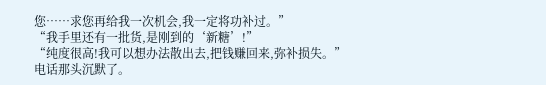您……求您再给我一次机会,我一定将功补过。”
“我手里还有一批货,是刚到的‘新糖’!”
“纯度很高!我可以想办法散出去,把钱赚回来,弥补损失。”
电话那头沉默了。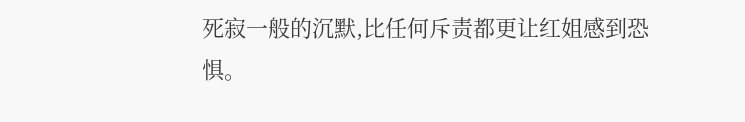死寂一般的沉默,比任何斥责都更让红姐感到恐惧。